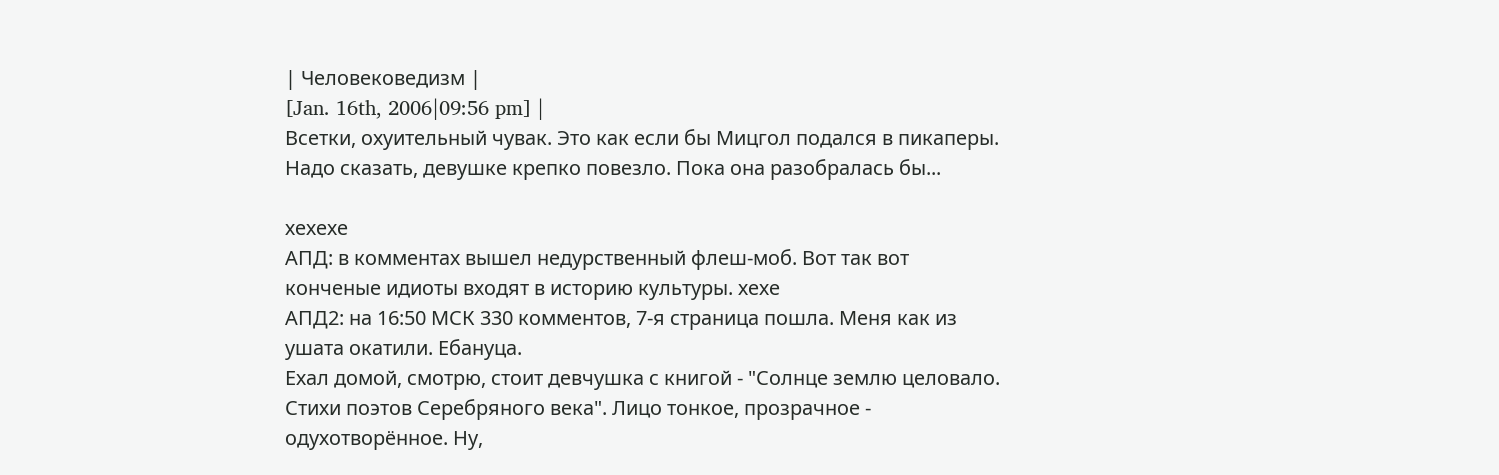| Человековедизм |
[Jan. 16th, 2006|09:56 pm] |
Всетки, охуительный чувак. Это как если бы Мицгол подался в пикаперы.
Надо сказать, девушке крепко повезло. Пока она разобралась бы...

хехехе
АПД: в комментах вышел недурственный флеш-моб. Вот так вот конченые идиоты входят в историю культуры. хехе
АПД2: на 16:50 МСК 330 комментов, 7-я страница пошла. Меня как из ушата окатили. Ебануца.
Ехал домой, смотрю, стоит девчушка с книгой - "Солнце землю целовало. Стихи поэтов Серебряного века". Лицо тонкое, прозрачное - одухотворённое. Ну,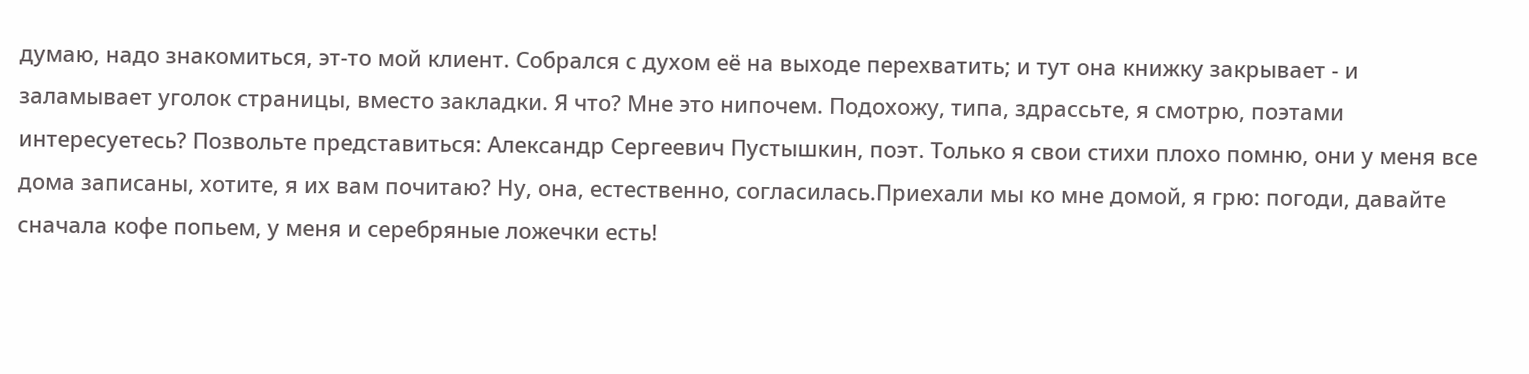думаю, надо знакомиться, эт-то мой клиент. Собрался с духом её на выходе перехватить; и тут она книжку закрывает - и заламывает уголок страницы, вместо закладки. Я что? Мне это нипочем. Подохожу, типа, здрассьте, я смотрю, поэтами интересуетесь? Позвольте представиться: Александр Сергеевич Пустышкин, поэт. Только я свои стихи плохо помню, они у меня все дома записаны, хотите, я их вам почитаю? Ну, она, естественно, согласилась.Приехали мы ко мне домой, я грю: погоди, давайте сначала кофе попьем, у меня и серебряные ложечки есть!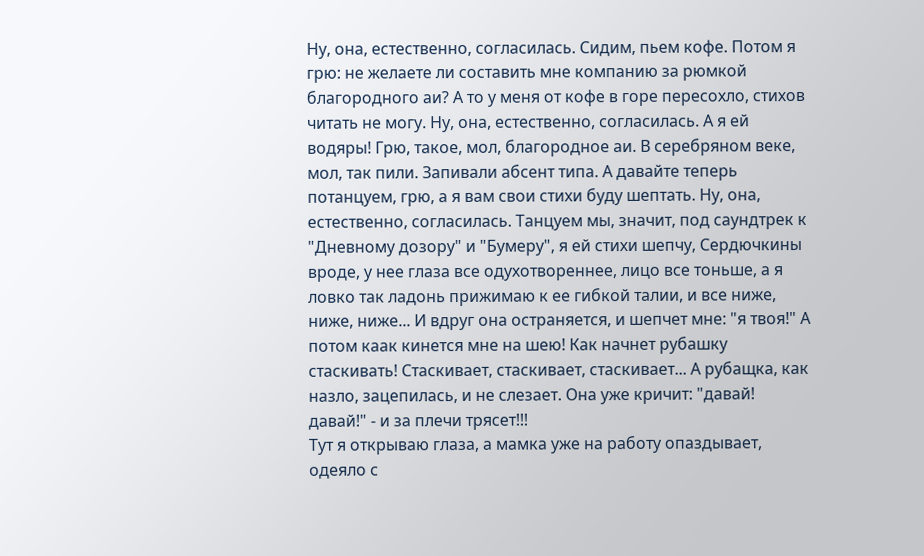Ну, она, естественно, согласилась. Сидим, пьем кофе. Потом я грю: не желаете ли составить мне компанию за рюмкой благородного аи? А то у меня от кофе в горе пересохло, стихов читать не могу. Ну, она, естественно, согласилась. А я ей водяры! Грю, такое, мол, благородное аи. В серебряном веке, мол, так пили. Запивали абсент типа. А давайте теперь потанцуем, грю, а я вам свои стихи буду шептать. Ну, она, естественно, согласилась. Танцуем мы, значит, под саундтрек к "Дневному дозору" и "Бумеру", я ей стихи шепчу, Сердючкины вроде, у нее глаза все одухотвореннее, лицо все тоньше, а я ловко так ладонь прижимаю к ее гибкой талии, и все ниже, ниже, ниже... И вдруг она остраняется, и шепчет мне: "я твоя!" А потом каак кинется мне на шею! Как начнет рубашку стаскивать! Стаскивает, стаскивает, стаскивает... А рубащка, как назло, зацепилась, и не слезает. Она уже кричит: "давай! давай!" - и за плечи трясет!!!
Тут я открываю глаза, а мамка уже на работу опаздывает, одеяло с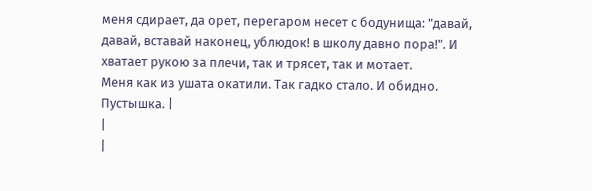меня сдирает, да орет, перегаром несет с бодунища: "давай, давай, вставай наконец, ублюдок! в школу давно пора!". И хватает рукою за плечи, так и трясет, так и мотает.
Меня как из ушата окатили. Так гадко стало. И обидно. Пустышка. |
|
|